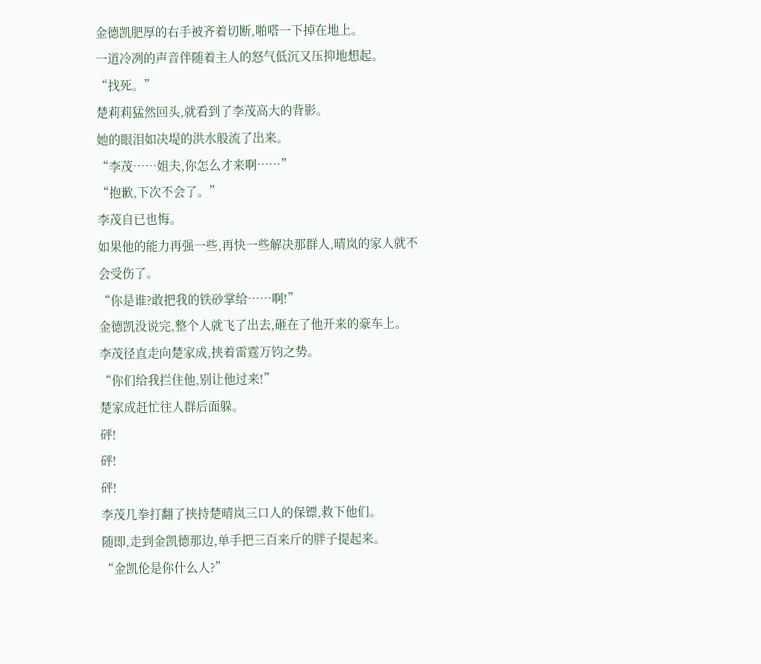金德凯肥厚的右手被齐着切断,啪嗒一下掉在地上。
一道冷冽的声音伴随着主人的怒气低沉又压抑地想起。
“找死。”
楚莉莉猛然回头,就看到了李茂高大的背影。
她的眼泪如决堤的洪水般流了出来。
“李茂……姐夫,你怎么才来啊……”
“抱歉,下次不会了。”
李茂自已也悔。
如果他的能力再强一些,再快一些解决那群人,晴岚的家人就不会受伤了。
“你是谁?敢把我的铁砂掌给……啊!”
金德凯没说完,整个人就飞了出去,砸在了他开来的豪车上。
李茂径直走向楚家成,挟着雷霆万钧之势。
“你们给我拦住他,别让他过来!”
楚家成赶忙往人群后面躲。
砰!
砰!
砰!
李茂几拳打翻了挟持楚晴岚三口人的保镖,救下他们。
随即,走到金凯德那边,单手把三百来斤的胖子提起来。
“金凯伦是你什么人?”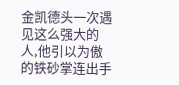金凯德头一次遇见这么强大的人,他引以为傲的铁砂掌连出手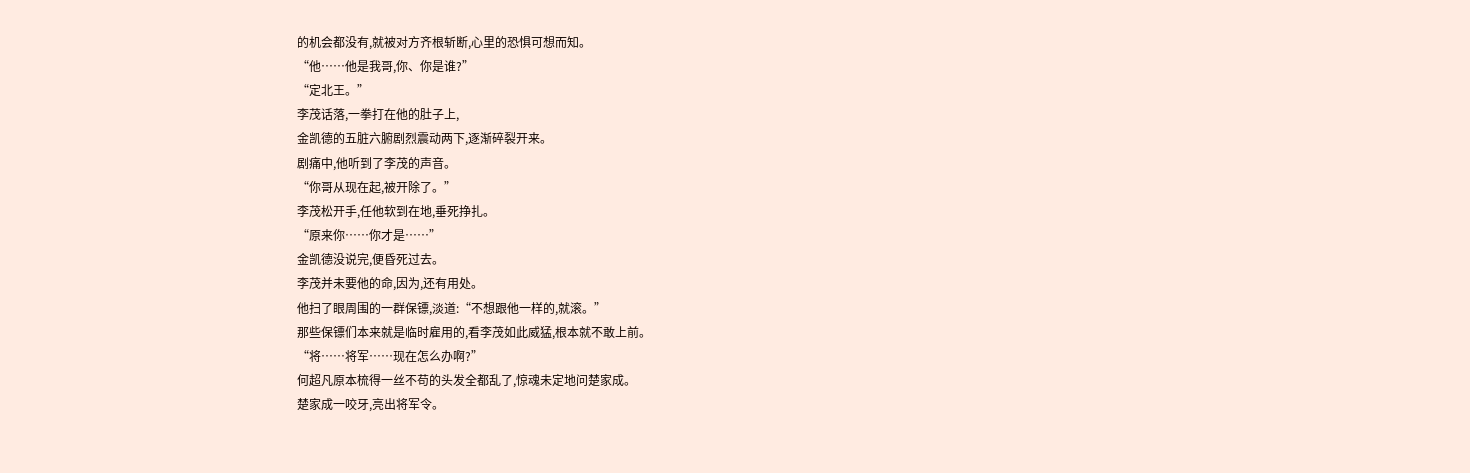的机会都没有,就被对方齐根斩断,心里的恐惧可想而知。
“他……他是我哥,你、你是谁?”
“定北王。”
李茂话落,一拳打在他的肚子上,
金凯德的五脏六腑剧烈震动两下,逐渐碎裂开来。
剧痛中,他听到了李茂的声音。
“你哥从现在起,被开除了。”
李茂松开手,任他软到在地,垂死挣扎。
“原来你……你才是……”
金凯德没说完,便昏死过去。
李茂并未要他的命,因为,还有用处。
他扫了眼周围的一群保镖,淡道:“不想跟他一样的,就滚。”
那些保镖们本来就是临时雇用的,看李茂如此威猛,根本就不敢上前。
“将……将军……现在怎么办啊?”
何超凡原本梳得一丝不苟的头发全都乱了,惊魂未定地问楚家成。
楚家成一咬牙,亮出将军令。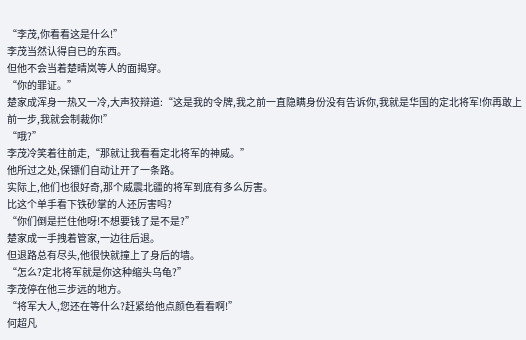“李茂,你看看这是什么!”
李茂当然认得自已的东西。
但他不会当着楚晴岚等人的面揭穿。
“你的罪证。”
楚家成浑身一热又一冷,大声狡辩道:“这是我的令牌,我之前一直隐瞒身份没有告诉你,我就是华国的定北将军!你再敢上前一步,我就会制裁你!”
“哦?”
李茂冷笑着往前走,“那就让我看看定北将军的神威。”
他所过之处,保镖们自动让开了一条路。
实际上,他们也很好奇,那个威震北疆的将军到底有多么厉害。
比这个单手看下铁砂掌的人还厉害吗?
“你们倒是拦住他呀!不想要钱了是不是?”
楚家成一手拽着管家,一边往后退。
但退路总有尽头,他很快就撞上了身后的墙。
“怎么?定北将军就是你这种缩头乌龟?”
李茂停在他三步远的地方。
“将军大人,您还在等什么?赶紧给他点颜色看看啊!”
何超凡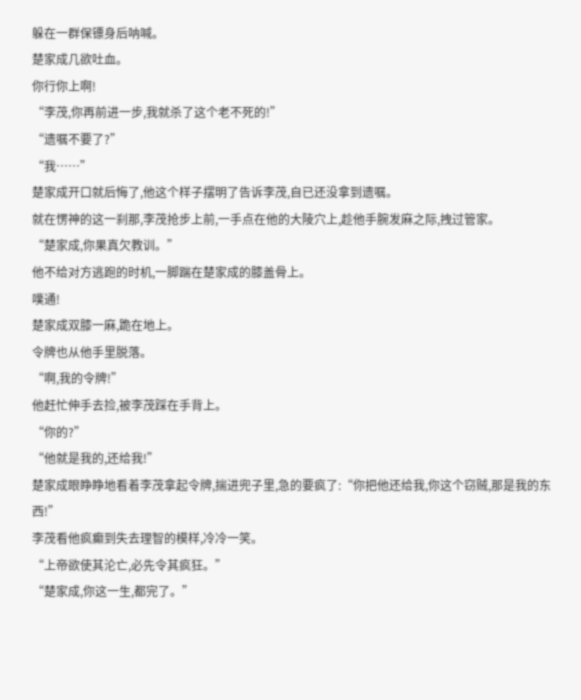躲在一群保镖身后呐喊。
楚家成几欲吐血。
你行你上啊!
“李茂,你再前进一步,我就杀了这个老不死的!”
“遗嘱不要了?”
“我……”
楚家成开口就后悔了,他这个样子摆明了告诉李茂,自已还没拿到遗嘱。
就在愣神的这一刹那,李茂抢步上前,一手点在他的大陵穴上,趁他手腕发麻之际,拽过管家。
“楚家成,你果真欠教训。”
他不给对方逃跑的时机,一脚踹在楚家成的膝盖骨上。
噗通!
楚家成双膝一麻,跪在地上。
令牌也从他手里脱落。
“啊,我的令牌!”
他赶忙伸手去捡,被李茂踩在手背上。
“你的?”
“他就是我的,还给我!”
楚家成眼睁睁地看着李茂拿起令牌,揣进兜子里,急的要疯了:“你把他还给我,你这个窃贼,那是我的东西!”
李茂看他疯癫到失去理智的模样,冷冷一笑。
“上帝欲使其沦亡,必先令其疯狂。”
“楚家成,你这一生,都完了。”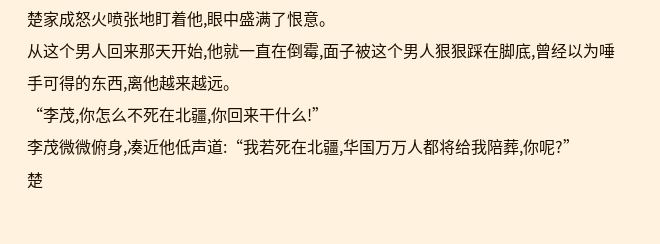楚家成怒火喷张地盯着他,眼中盛满了恨意。
从这个男人回来那天开始,他就一直在倒霉,面子被这个男人狠狠踩在脚底,曾经以为唾手可得的东西,离他越来越远。
“李茂,你怎么不死在北疆,你回来干什么!”
李茂微微俯身,凑近他低声道:“我若死在北疆,华国万万人都将给我陪葬,你呢?”
楚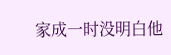家成一时没明白他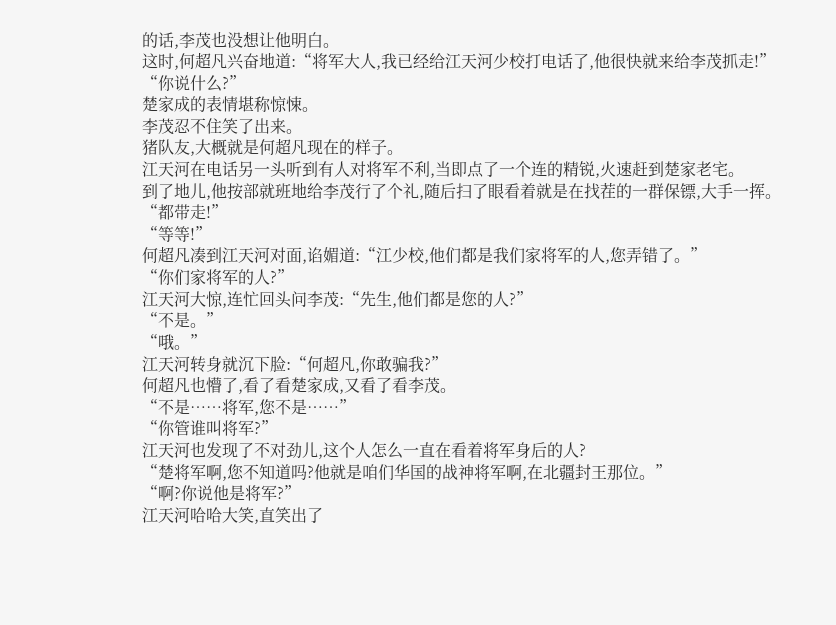的话,李茂也没想让他明白。
这时,何超凡兴奋地道:“将军大人,我已经给江天河少校打电话了,他很快就来给李茂抓走!”
“你说什么?”
楚家成的表情堪称惊悚。
李茂忍不住笑了出来。
猪队友,大概就是何超凡现在的样子。
江天河在电话另一头听到有人对将军不利,当即点了一个连的精锐,火速赶到楚家老宅。
到了地儿,他按部就班地给李茂行了个礼,随后扫了眼看着就是在找茬的一群保镖,大手一挥。
“都带走!”
“等等!”
何超凡凑到江天河对面,谄媚道:“江少校,他们都是我们家将军的人,您弄错了。”
“你们家将军的人?”
江天河大惊,连忙回头问李茂:“先生,他们都是您的人?”
“不是。”
“哦。”
江天河转身就沉下脸:“何超凡,你敢骗我?”
何超凡也懵了,看了看楚家成,又看了看李茂。
“不是……将军,您不是……”
“你管谁叫将军?”
江天河也发现了不对劲儿,这个人怎么一直在看着将军身后的人?
“楚将军啊,您不知道吗?他就是咱们华国的战神将军啊,在北疆封王那位。”
“啊?你说他是将军?”
江天河哈哈大笑,直笑出了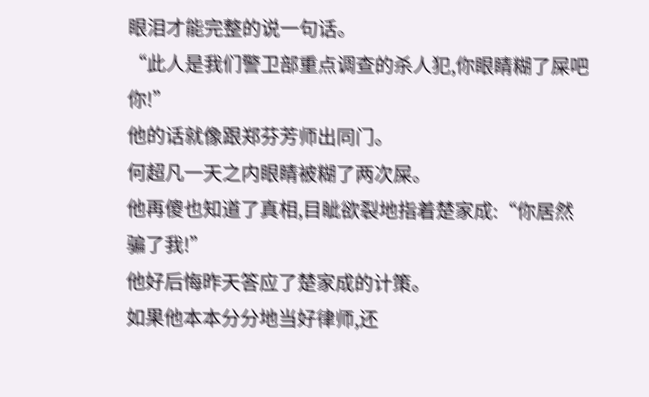眼泪才能完整的说一句话。
“此人是我们警卫部重点调查的杀人犯,你眼睛糊了屎吧你!”
他的话就像跟郑芬芳师出同门。
何超凡一天之内眼睛被糊了两次屎。
他再傻也知道了真相,目眦欲裂地指着楚家成:“你居然骗了我!”
他好后悔昨天答应了楚家成的计策。
如果他本本分分地当好律师,还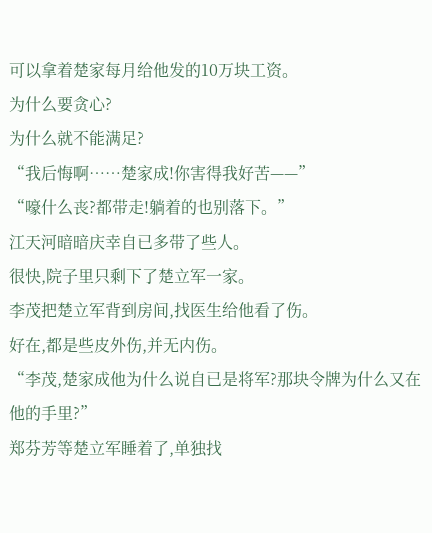可以拿着楚家每月给他发的10万块工资。
为什么要贪心?
为什么就不能满足?
“我后悔啊……楚家成!你害得我好苦——”
“嚎什么丧?都带走!躺着的也别落下。”
江天河暗暗庆幸自已多带了些人。
很快,院子里只剩下了楚立军一家。
李茂把楚立军背到房间,找医生给他看了伤。
好在,都是些皮外伤,并无内伤。
“李茂,楚家成他为什么说自已是将军?那块令牌为什么又在他的手里?”
郑芬芳等楚立军睡着了,单独找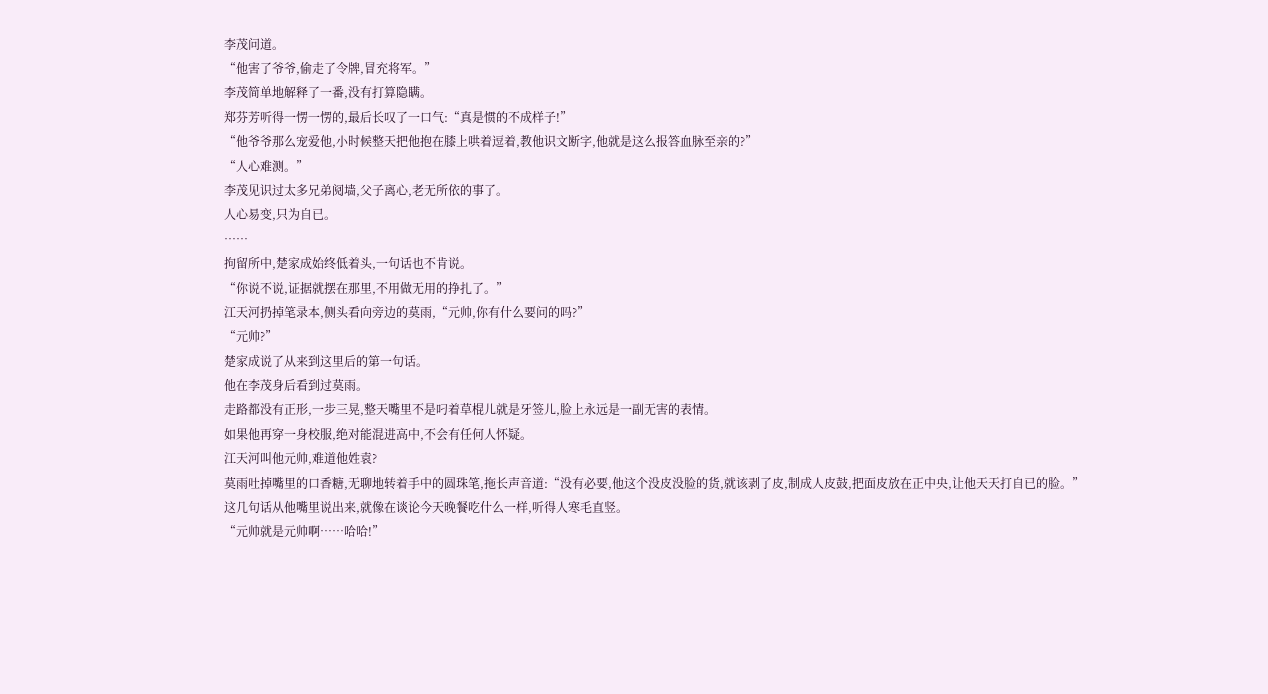李茂问道。
“他害了爷爷,偷走了令牌,冒充将军。”
李茂简单地解释了一番,没有打算隐瞒。
郑芬芳听得一愣一愣的,最后长叹了一口气:“真是惯的不成样子!”
“他爷爷那么宠爱他,小时候整天把他抱在膝上哄着逗着,教他识文断字,他就是这么报答血脉至亲的?”
“人心难测。”
李茂见识过太多兄弟阋墙,父子离心,老无所依的事了。
人心易变,只为自已。
……
拘留所中,楚家成始终低着头,一句话也不肯说。
“你说不说,证据就摆在那里,不用做无用的挣扎了。”
江天河扔掉笔录本,侧头看向旁边的莫雨,“元帅,你有什么要问的吗?”
“元帅?”
楚家成说了从来到这里后的第一句话。
他在李茂身后看到过莫雨。
走路都没有正形,一步三晃,整天嘴里不是叼着草棍儿就是牙签儿,脸上永远是一副无害的表情。
如果他再穿一身校服,绝对能混进高中,不会有任何人怀疑。
江天河叫他元帅,难道他姓袁?
莫雨吐掉嘴里的口香糖,无聊地转着手中的圆珠笔,拖长声音道:“没有必要,他这个没皮没脸的货,就该剥了皮,制成人皮鼓,把面皮放在正中央,让他天天打自已的脸。”
这几句话从他嘴里说出来,就像在谈论今天晚餐吃什么一样,听得人寒毛直竖。
“元帅就是元帅啊……哈哈!”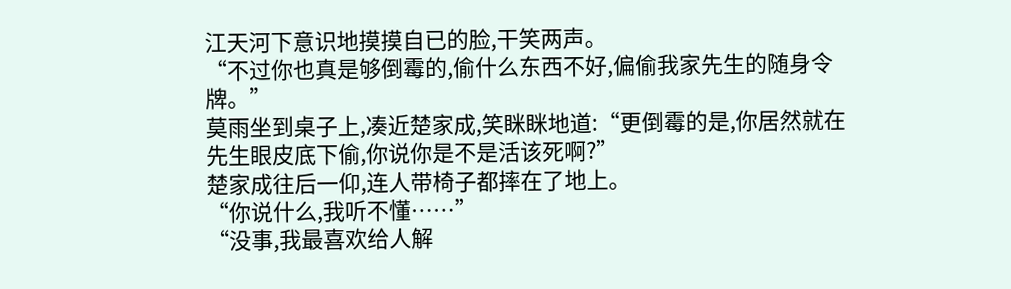江天河下意识地摸摸自已的脸,干笑两声。
“不过你也真是够倒霉的,偷什么东西不好,偏偷我家先生的随身令牌。”
莫雨坐到桌子上,凑近楚家成,笑眯眯地道:“更倒霉的是,你居然就在先生眼皮底下偷,你说你是不是活该死啊?”
楚家成往后一仰,连人带椅子都摔在了地上。
“你说什么,我听不懂……”
“没事,我最喜欢给人解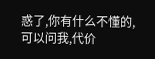惑了,你有什么不懂的,可以问我,代价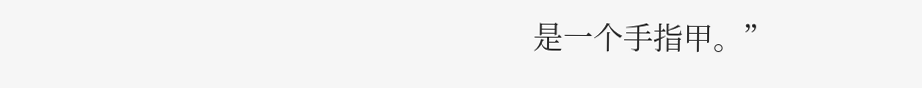是一个手指甲。”